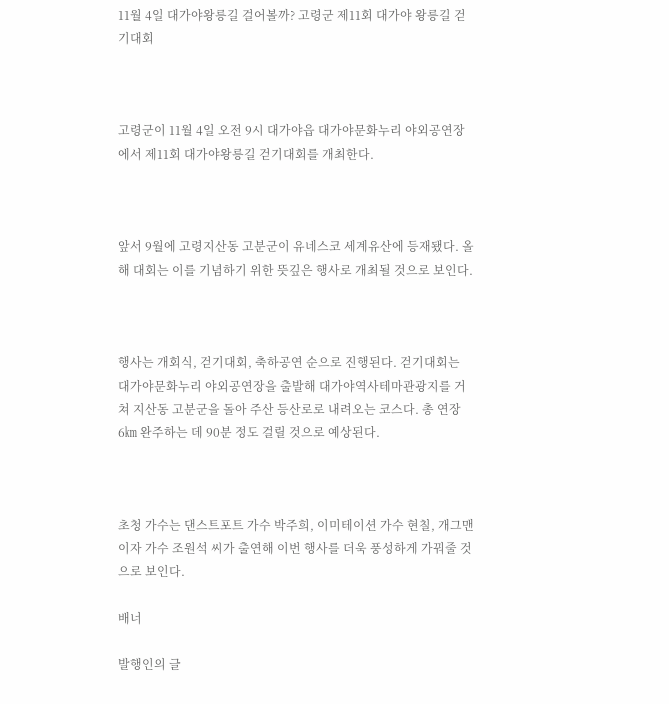11월 4일 대가야왕릉길 걸어볼까? 고령군 제11회 대가야 왕릉길 걷기대회



고령군이 11월 4일 오전 9시 대가야읍 대가야문화누리 야외공연장에서 제11회 대가야왕릉길 걷기대회를 개최한다.



앞서 9월에 고령지산동 고분군이 유네스코 세계유산에 등재됐다. 올해 대회는 이를 기념하기 위한 뜻깊은 행사로 개최될 것으로 보인다.



행사는 개회식, 걷기대회, 축하공연 순으로 진행된다. 걷기대회는 대가야문화누리 야외공연장을 출발해 대가야역사테마관광지를 거쳐 지산동 고분군을 돌아 주산 등산로로 내려오는 코스다. 총 연장 6㎞ 완주하는 데 90분 정도 걸릴 것으로 예상된다.



초청 가수는 댄스트포트 가수 박주희, 이미테이션 가수 현칠, 개그맨이자 가수 조원석 씨가 출연해 이번 행사를 더욱 풍성하게 가꿔줄 것으로 보인다.

배너

발행인의 글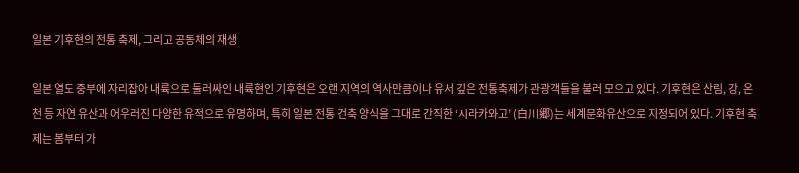일본 기후현의 전통 축제, 그리고 공동체의 재생

일본 열도 중부에 자리잡아 내륙으로 둘러싸인 내륙현인 기후현은 오랜 지역의 역사만큼이나 유서 깊은 전통축제가 관광객들을 불러 모으고 있다. 기후현은 산림, 강, 온천 등 자연 유산과 어우러진 다양한 유적으로 유명하며, 특히 일본 전통 건축 양식을 그대로 간직한 ‘시라카와고’ (白川郷)는 세계문화유산으로 지정되어 있다. 기후현 축제는 봄부터 가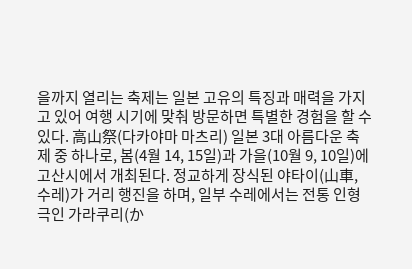을까지 열리는 축제는 일본 고유의 특징과 매력을 가지고 있어 여행 시기에 맞춰 방문하면 특별한 경험을 할 수 있다. 高山祭(다카야마 마츠리) 일본 3대 아름다운 축제 중 하나로, 봄(4월 14, 15일)과 가을(10월 9, 10일)에 고산시에서 개최된다. 정교하게 장식된 야타이(山車, 수레)가 거리 행진을 하며, 일부 수레에서는 전통 인형극인 가라쿠리(か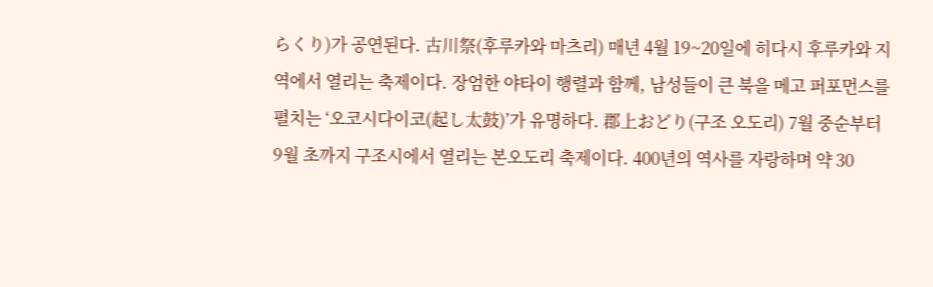らくり)가 공연된다. 古川祭(후루카와 마츠리) 매년 4월 19~20일에 히다시 후루카와 지역에서 열리는 축제이다. 장엄한 야타이 행렬과 함께, 남성들이 큰 북을 메고 퍼포먼스를 펼치는 ‘오코시다이코(起し太鼓)’가 유명하다. 郡上おどり(구조 오도리) 7월 중순부터 9월 초까지 구조시에서 열리는 본오도리 축제이다. 400년의 역사를 자랑하며 약 30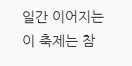일간 이어지는 이 축제는 참